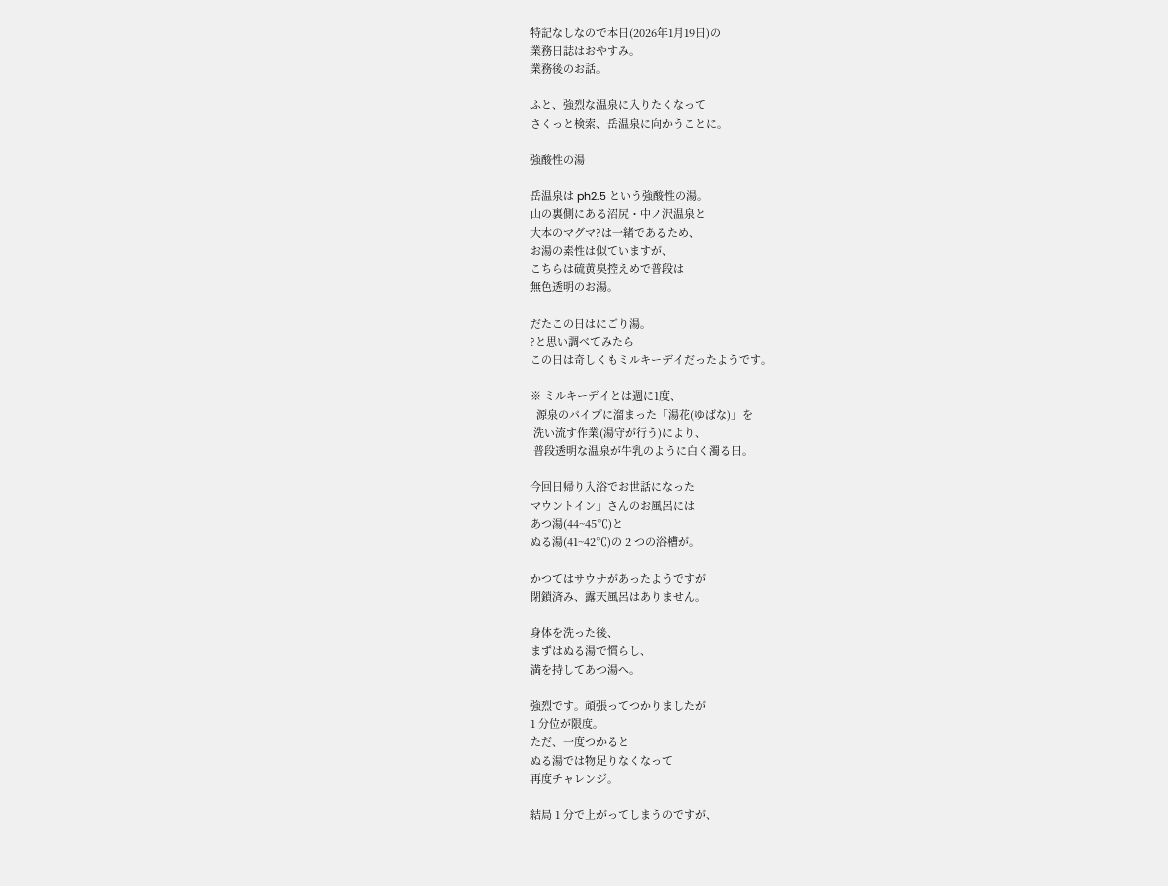特記なしなので本日(2026年1月19日)の
業務日誌はおやすみ。
業務後のお話。

ふと、強烈な温泉に入りたくなって
さくっと検索、岳温泉に向かうことに。

強酸性の湯

岳温泉は ph2.5 という強酸性の湯。
山の裏側にある沼尻・中ノ沢温泉と
大本のマグマ?は一緒であるため、
お湯の素性は似ていますが、
こちらは硫黄臭控えめで普段は
無色透明のお湯。

だたこの日はにごり湯。
?と思い調べてみたら
この日は奇しくもミルキーデイだったようです。

※ ミルキーデイとは週に1度、
  源泉のパイプに溜まった「湯花(ゆばな)」を
 洗い流す作業(湯守が行う)により、
 普段透明な温泉が牛乳のように白く濁る日。

今回日帰り入浴でお世話になった
マウントイン」さんのお風呂には
あつ湯(44~45℃)と
ぬる湯(41~42℃)の 2 つの浴槽が。

かつてはサウナがあったようですが
閉鎖済み、露天風呂はありません。

身体を洗った後、
まずはぬる湯で慣らし、
満を持してあつ湯へ。

強烈です。頑張ってつかりましたが
1 分位が限度。
ただ、一度つかると
ぬる湯では物足りなくなって
再度チャレンジ。

結局 1 分で上がってしまうのですが、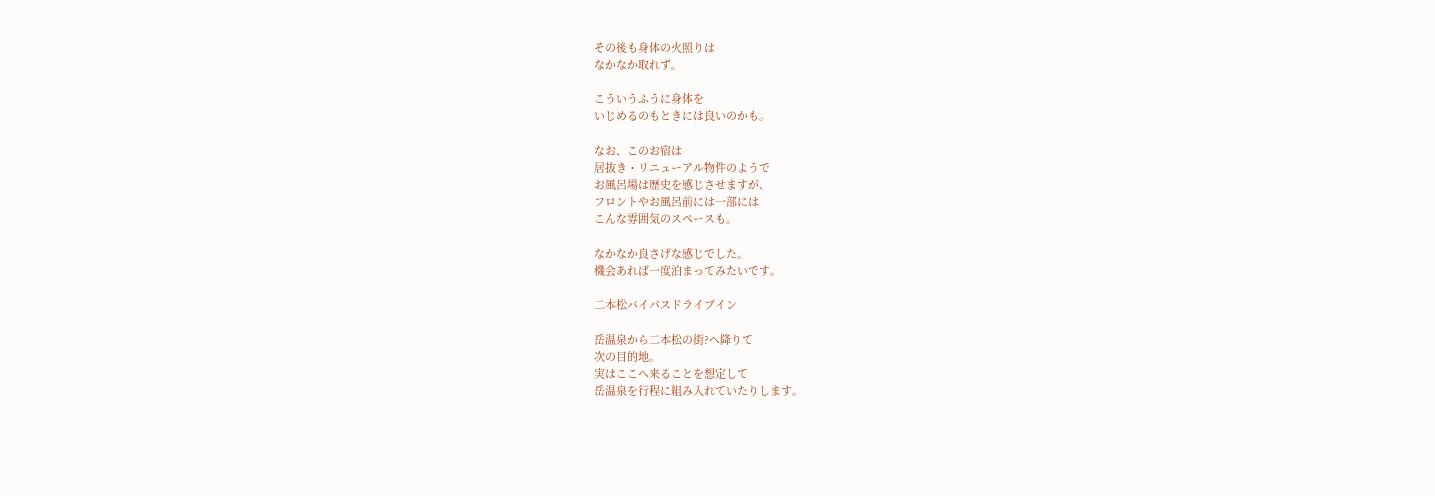その後も身体の火照りは
なかなか取れず。

こういうふうに身体を
いじめるのもときには良いのかも。

なお、このお宿は
居抜き・リニューアル物件のようで
お風呂場は歴史を感じさせますが、
フロントやお風呂前には一部には
こんな雰囲気のスペースも。

なかなか良さげな感じでした。
機会あれば一度泊まってみたいです。

二本松バイパスドライブイン

岳温泉から二本松の街?へ降りて
次の目的地。
実はここへ来ることを想定して
岳温泉を行程に組み入れていたりします。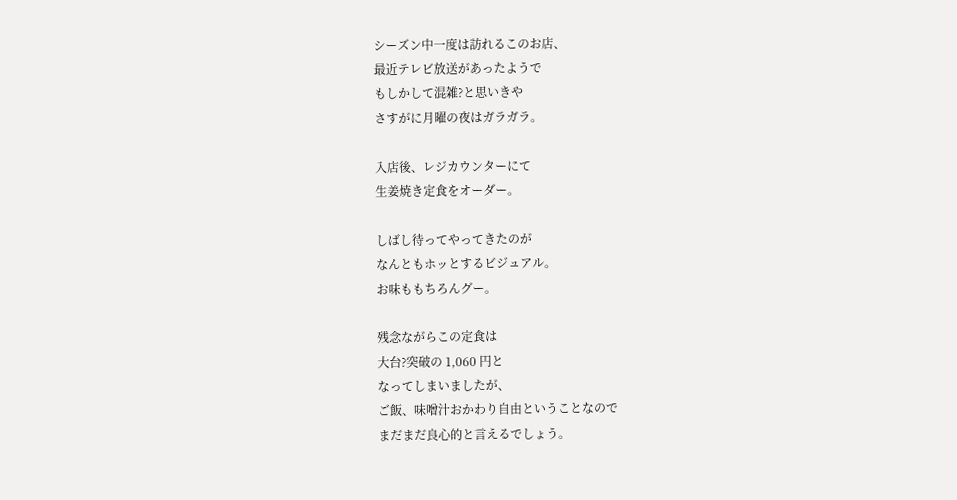シーズン中一度は訪れるこのお店、
最近テレビ放送があったようで
もしかして混雑?と思いきや
さすがに月曜の夜はガラガラ。

入店後、レジカウンターにて
生姜焼き定食をオーダー。

しばし待ってやってきたのが
なんともホッとするビジュアル。
お味ももちろんグー。

残念ながらこの定食は
大台?突破の 1,060 円と
なってしまいましたが、
ご飯、味噌汁おかわり自由ということなので
まだまだ良心的と言えるでしょう。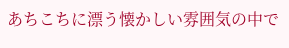あちこちに漂う懐かしい雰囲気の中で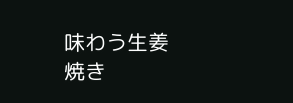味わう生姜焼き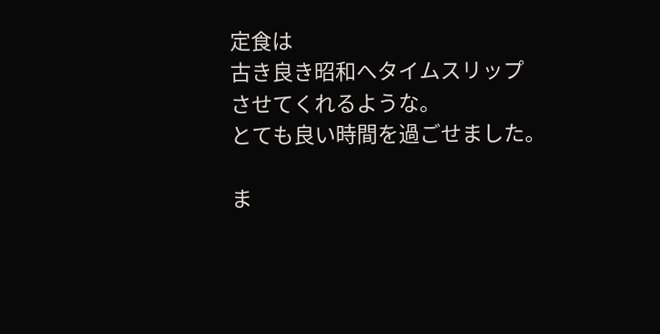定食は
古き良き昭和へタイムスリップ
させてくれるような。
とても良い時間を過ごせました。

ま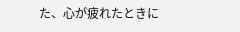た、心が疲れたときに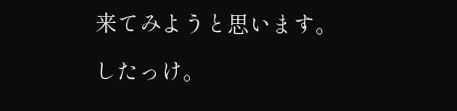来てみようと思います。

したっけ。